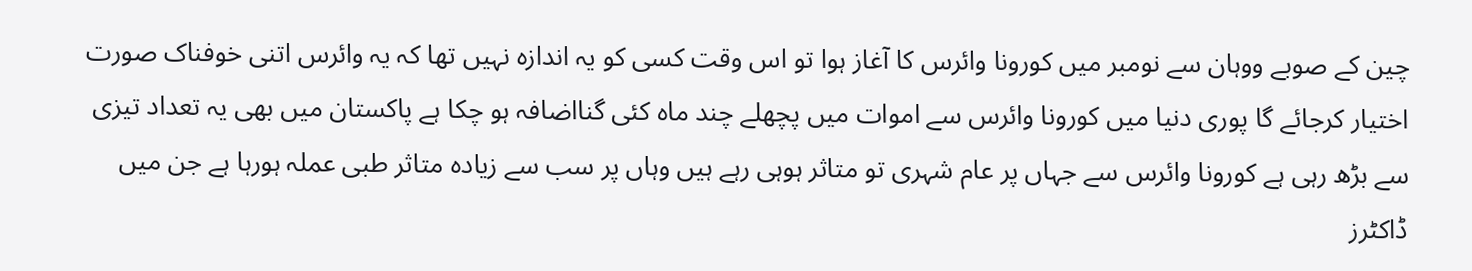چین کے صوبے ووہان سے نومبر میں کورونا وائرس کا آغاز ہوا تو اس وقت کسی کو یہ اندازہ نہیں تھا کہ یہ وائرس اتنی خوفناک صورت اختیار کرجائے گا پوری دنیا میں کورونا وائرس سے اموات میں پچھلے چند ماہ کئی گنااضافہ ہو چکا ہے پاکستان میں بھی یہ تعداد تیزی سے بڑھ رہی ہے کورونا وائرس سے جہاں پر عام شہری تو متاثر ہوہی رہے ہیں وہاں پر سب سے زیادہ متاثر طبی عملہ ہورہا ہے جن میں ڈاکٹرز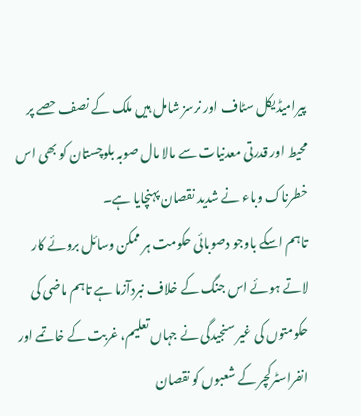پیرامیڈیکل سٹاف اور نرسز شامل ہیں ملک کے نصف حصے پر محیط اور قدرتی معدنیات سے مالا مال صوبہ بلوچستان کو بھی اس خطرناک وباء نے شدید نقصان پہنچایا ہے۔
تاہم اسکے باوجو دصوبائی حکومت ہر ممکن وسائل بروئے کار لاتے ہوئے اس جنگ کے خلاف نبردآزما ہے تاہم ماضی کی حکومتوں کی غیر سنجیدگی نے جہاں تعلیم، غربت کے خاتمے اور انفراسٹرکچر کے شعبوں کو نقصان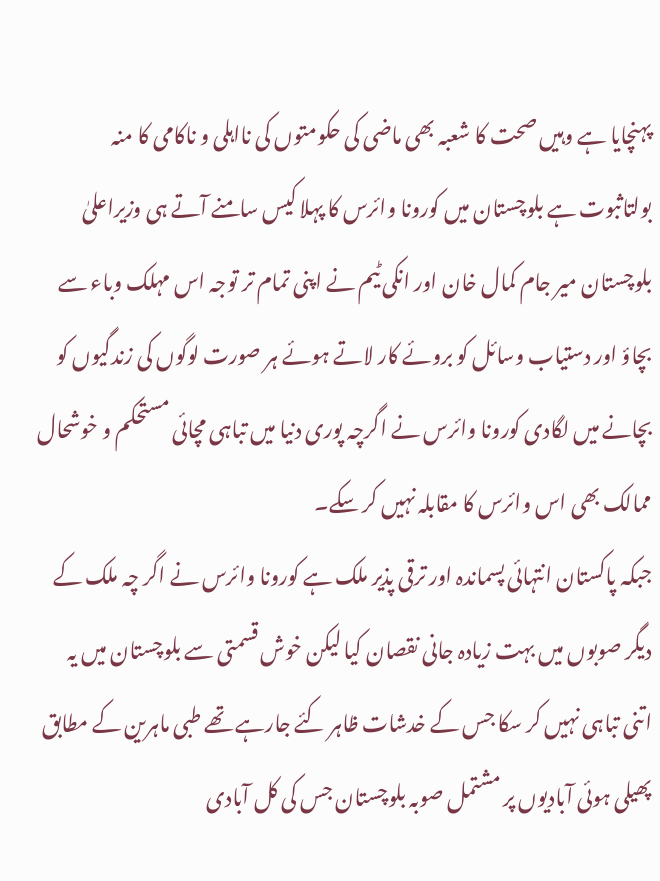پہنچایا ہے وہیں صحت کا شعبہ بھی ماضی کی حکومتوں کی نااہلی و ناکامی کا منہ بولتاثبوت ہے بلوچستان میں کورونا وائرس کا پہلا کیس سامنے آتے ہی وزیراعلیٰ بلوچستان میر جام کمال خان اور انکی ٹیم نے اپنی تمام تر توجہ اس مہلک وباء سے بچاؤ اور دستیاب وسائل کو بروئے کار لاتے ہوئے ہر صورت لوگوں کی زندگیوں کو بچانے میں لگادی کورونا وائرس نے اگرچہ پوری دنیا میں تباہی مچائی مستحکم و خوشحال ممالک بھی اس وائرس کا مقابلہ نہیں کر سکے۔
جبکہ پاکستان انتہائی پسماندہ اور ترقی پذیر ملک ہے کورونا وائرس نے اگر چہ ملک کے دیگر صوبوں میں بہت زیادہ جانی نقصان کیا لیکن خوش قسمتی سے بلوچستان میں یہ اتنی تباہی نہیں کر سکا جس کے خدشات ظاہر کئے جارہے تھے طبی ماہرین کے مطابق پھیلی ہوئی آبادیوں پر مشتمل صوبہ بلوچستان جس کی کل آبادی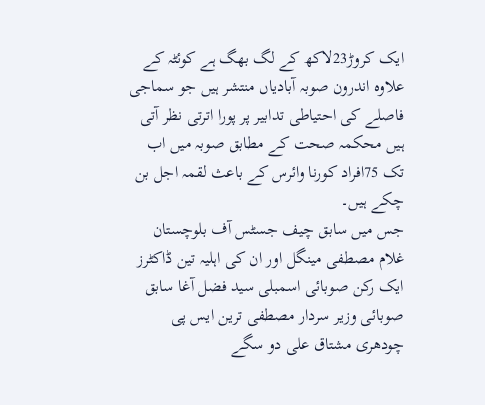ایک کروڑ23لاکھ کے لگ بھگ ہے کوئٹہ کے علاوہ اندرون صوبہ آبادیاں منتشر ہیں جو سماجی فاصلے کی احتیاطی تدابیر پر پورا اترتی نظر آتی ہیں محکمہ صحت کے مطابق صوبہ میں اب تک 75افراد کورنا وائرس کے باعث لقمہ اجل بن چکے ہیں۔
جس میں سابق چیف جسٹس آف بلوچستان غلام مصطفی مینگل اور ان کی اہلیہ تین ڈاکٹرز ایک رکن صوبائی اسمبلی سید فضل آغا سابق صوبائی وزیر سردار مصطفی ترین ایس پی چودھری مشتاق علی دو سگے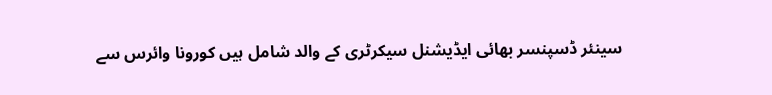سینئر ڈسپنسر بھائی ایڈیشنل سیکرٹری کے والد شامل ہیں کورونا وائرس سے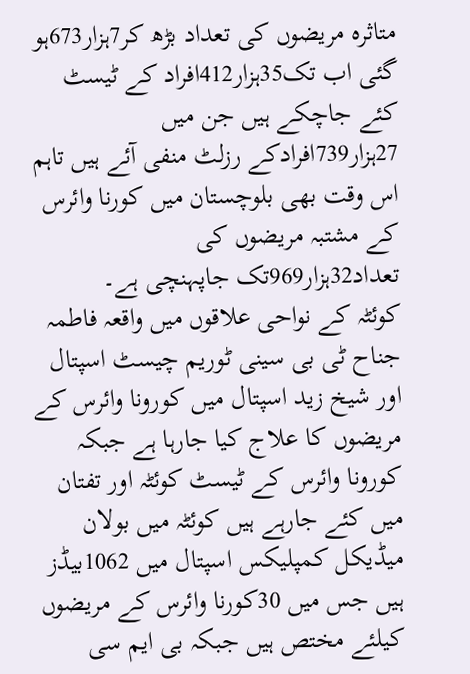متاثرہ مریضوں کی تعداد بڑھ کر7ہزار673ہو گئی اب تک35ہزار412افراد کے ٹیسٹ کئے جاچکے ہیں جن میں 27ہزار739افرادکے رزلٹ منفی آئے ہیں تاہم اس وقت بھی بلوچستان میں کورنا وائرس کے مشتبہ مریضوں کی تعداد32ہزار969تک جاپہنچی ہے۔
کوئٹہ کے نواحی علاقوں میں واقعہ فاطمہ جناح ٹی بی سینی ٹوریم چیسٹ اسپتال اور شیخ زید اسپتال میں کورونا وائرس کے مریضوں کا علاج کیا جارہا ہے جبکہ کورونا وائرس کے ٹیسٹ کوئٹہ اور تفتان میں کئے جارہے ہیں کوئٹہ میں بولان میڈیکل کمپلیکس اسپتال میں 1062بیڈز ہیں جس میں 30کورنا وائرس کے مریضوں کیلئے مختص ہیں جبکہ بی ایم سی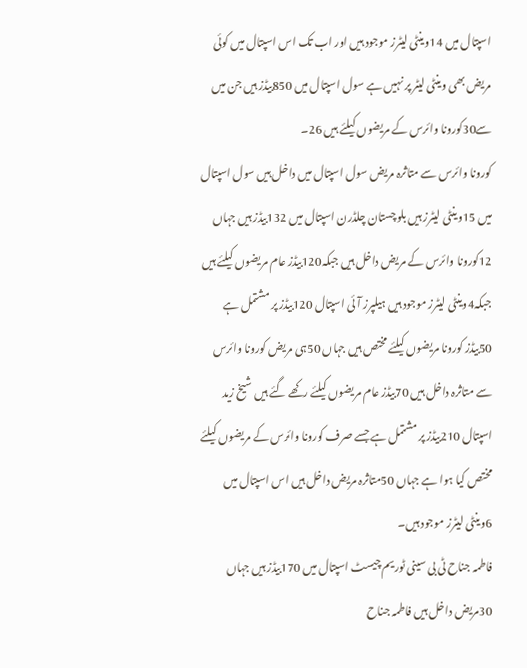اسپتال میں 14وینٹی لیٹرز موجود ہیں اور اب تک اس اسپتال میں کوئی مریض بھی وینٹی لیٹر پر نہیں ہے سول اسپتال میں 850بیڈز ہیں جن میں سے30کورونا وائرس کے مریضوں کیلئے ہیں 26۔
کورونا وائرس سے متاثرہ مریض سول اسپتال میں داخل ہیں سول اسپتال میں 15وینٹی لیٹرز ہیں بلوچستان چلڈرن اسپتال میں 132بیڈز ہیں جہاں 12کورونا وائرس کے مریض داخل ہیں جبکہ120بیڈز عام مریضوں کیلئے ہیں جبکہ4وینٹی لیٹرز موجود ہیں ہیلپرز آئی اسپتال 120بیڈز پر مشتمل ہے 50بیڈز کورونا مریضوں کیلئے مختص ہیں جہاں 50ہی مریض کورونا وائرس سے متاثرہ داخل ہیں 70بیڈز عام مریضوں کیلئے رکھے گئے ہیں شیخ زید اسپتال 210بیڈز پر مشتمل ہے جسے صرف کورونا وائرس کے مریضوں کیلئے مختص کیا ہوا ہے جہاں 50متاثرہ مریض داخل ہیں اس اسپتال میں 6وینٹی لیٹرز موجود ہیں۔
فاطمہ جناح ٹی بی سینی ٹوریم چیسٹ اسپتال میں 170بیڈز ہیں جہاں 30مریض داخل ہیں فاطمہ جناح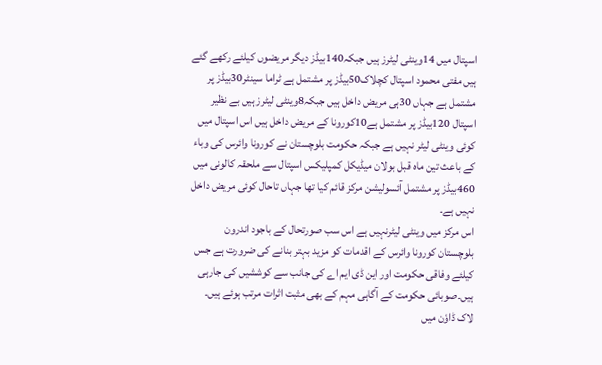اسپتال میں 14وینٹی لیٹرز ہیں جبکہ140بیڈز دیگر مریضوں کیلئے رکھے گئے ہیں مفتی محمود اسپتال کچلاک50بیڈز پر مشتمل ہے ٹراما سینٹر30بیڈز پر مشتمل ہے جہاں 30ہی مریض داخل ہیں جبکہ8وینٹی لیٹرز ہیں بے نظیر اسپتال 120بیڈز پر مشتمل ہے10کورونا کے مریض داخل ہیں اس اسپتال میں کوئی وینٹی لیٹر نہیں ہے جبکہ حکومت بلوچستان نے کورونا وائرس کی وباء کے باعث تین ماہ قبل بولان میڈیکل کمپلیکس اسپتال سے ملحقہ کالونی میں 460بیڈز پر مشتمل آئسولیشن مرکز قائم کیا تھا جہاں تاحال کوئی مریض داخل نہیں ہے۔
اس مرکز میں وینٹی لیٹرنہیں ہے اس سب صورتحال کے باجود اندرون بلوچستان کورونا وائرس کے اقدمات کو مزید بہتر بنانے کی ضرورت ہے جس کیلئے وفاقی حکومت اور این ڈی ایم اے کی جانب سے کوششیں کی جارہی ہیں۔صوبائی حکومت کے آگاہی مہم کے بھی مثبت اثرات مرتب ہوئے ہیں۔ لاک ڈاوٗن میں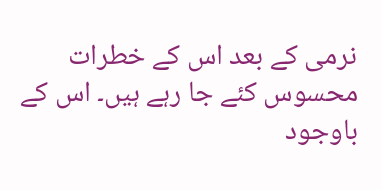نرمی کے بعد اس کے خطرات محسوس کئے جا رہے ہیں۔ اس کے باوجود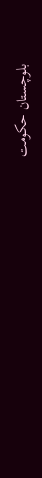بلوچستان حکومت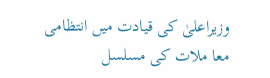وزیراعلیٰ کی قیادت میں انتظامی معا ملات کی مسلسل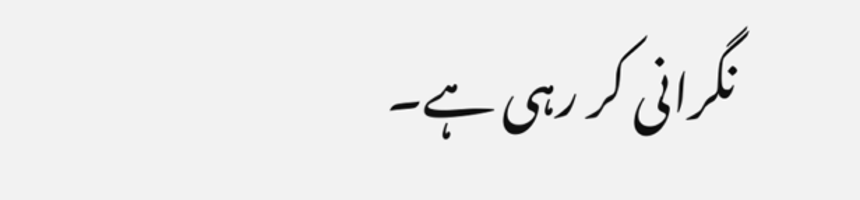نگرانی کر رہی ہے۔